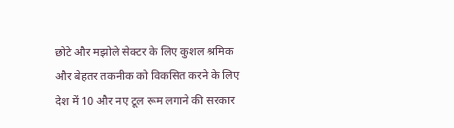छोटे और मझोले सेक्टर के लिए कुशल श्रमिक और बेहतर तकनीक को विकसित करने के लिए देश में 10 और नए टूल रूम लगाने की सरकार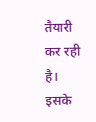तैयारी कर रही है। इसके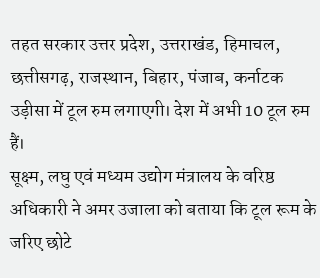तहत सरकार उत्तर प्रदेश, उत्तराखंड, हिमाचल, छत्तीसगढ़, राजस्थान, बिहार, पंजाब, कर्नाटक उड़ीसा में टूल रुम लगाएगी। देश में अभी 10 टूल रुम हैं।
सूक्ष्म, लघु एवं मध्यम उद्योग मंत्रालय के वरिष्ठ अधिकारी ने अमर उजाला को बताया कि टूल रूम के जरिए छोटे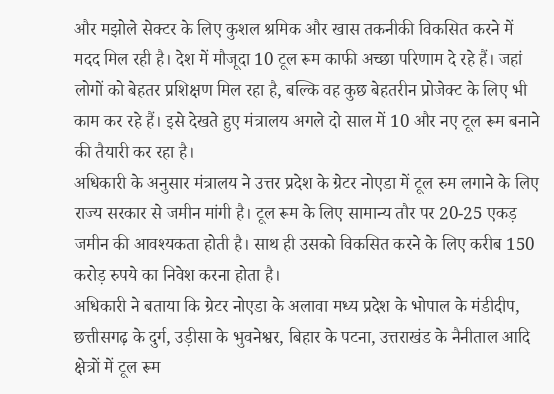और मझोले सेक्टर के लिए कुशल श्रमिक और खास तकनीकी विकसित करने में मदद मिल रही है। देश में मौजूदा 10 टूल रूम काफी अच्छा परिणाम दे रहे हैं। जहां लोगों को बेहतर प्रशिक्षण मिल रहा है, बल्कि वह कुछ बेहतरीन प्रोजेक्ट के लिए भी काम कर रहे हैं। इसे देखते हुए मंत्रालय अगले दो साल में 10 और नए टूल रूम बनाने की तैयारी कर रहा है।
अधिकारी के अनुसार मंत्रालय ने उत्तर प्रदेश के ग्रेटर नोएडा में टूल रुम लगाने के लिए राज्य सरकार से जमीन मांगी है। टूल रूम के लिए सामान्य तौर पर 20-25 एकड़ जमीन की आवश्यकता होती है। साथ ही उसको विकसित करने के लिए करीब 150 करोड़ रुपये का निवेश करना होता है।
अधिकारी ने बताया कि ग्रेटर नोएडा के अलावा मध्य प्रदेश के भोपाल के मंडीदीप, छत्तीसगढ़ के दुर्ग, उड़ीसा के भुवनेश्वर, बिहार के पटना, उत्तराखंड के नैनीताल आदि क्षेत्रों में टूल रूम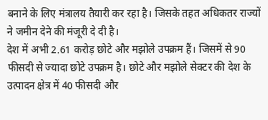बनाने के लिए मंत्रालय तैयारी कर रहा है। जिसके तहत अधिकतर राज्यों ने जमीन देने की मंजूरी दे दी है।
देश में अभी 2.61 करोड़ छोटे और मझोले उपक्रम हैं। जिसमें से 90 फीसदी से ज्यादा छोटे उपक्रम है। छोटे और मझोले सेक्टर की देश के उत्पादन क्षेत्र में 40 फीसदी और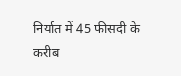निर्यात में 45 फीसदी के करीब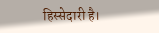हिस्सेदारी है।